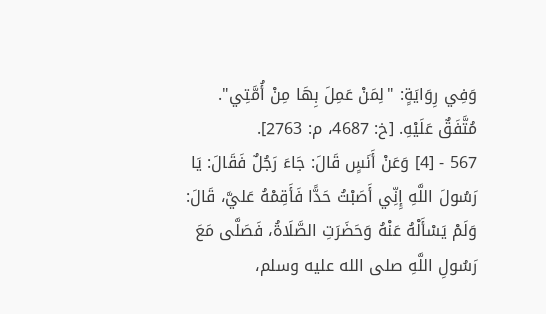وَفِي رِوَايَةٍ: "لِمَنْ عَمِلَ بِهَا مِنْ أُمَّتِي". مُتَّفَقٌ عَلَيْهِ. [خ: 4687، م: 2763].
567 - [4] وَعَنْ أَنَسٍ قَالَ: جَاءَ رَجُلٌ فَقَالَ: يَا رَسُولَ اللَّهِ إِنِّي أَصَبْتُ حَدًّا فَأَقِمْهُ عَليَّ، قَالَ: وَلَمْ يَسْأَلْهُ عَنْهُ وَحَضَرَتِ الصَّلَاةُ، فَصَلَّى مَعَ رَسُولِ اللَّهِ صلى الله عليه وسلم،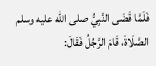فَلَمَّا قَضَى النَّبِيُّ صلى الله عليه وسلم الصَّلَاةَ، قَامَ الرَّجُلُ فَقَالَ: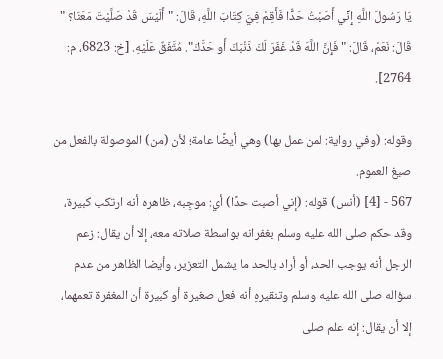يَا رَسُولَ اللَّهِ إِنِّي أَصَبْتُ حَدًّا فَأَقِمْ فِيَّ كِتَابَ اللَّهِ، قَالَ: "أَلَيْسَ قَدْ صَلَّيْتَ مَعَنَا؟ " قَالَ: نَعَمْ، قَالَ: "فَإِنَّ اللَّهَ قَدْ غَفَرَ لَكَ ذَنْبَكَ أَو حَدَّكَ". مُتَّفَقٌ عَلَيْهِ. [خ: 6823، م: 2764].

وقوله: (وفي رواية: لمن عمل بها) وهي أيضًا عامة؛ لأن (من) الموصولة بالفعل من صيغ العموم.
567 - [4] (أنس) قوله: (إني أصبت حدًا) أي: موجِبه، ظاهره أنه ارتكب كبيرة، وقد حكم صلى الله عليه وسلم بغفرانه بواسطة صلاته معه، إلا أن يقال: زعم الرجل أنه يوجب الحد، أو أراد بالحد ما يشمل التعزير، وأيضا الظاهر من عدم سؤاله صلى الله عليه وسلم وتنقيرهِ أنه فعل صغيرة أو كبيرة أن المغفرة تعمهما، إلا أن يقال: إنه علم صلى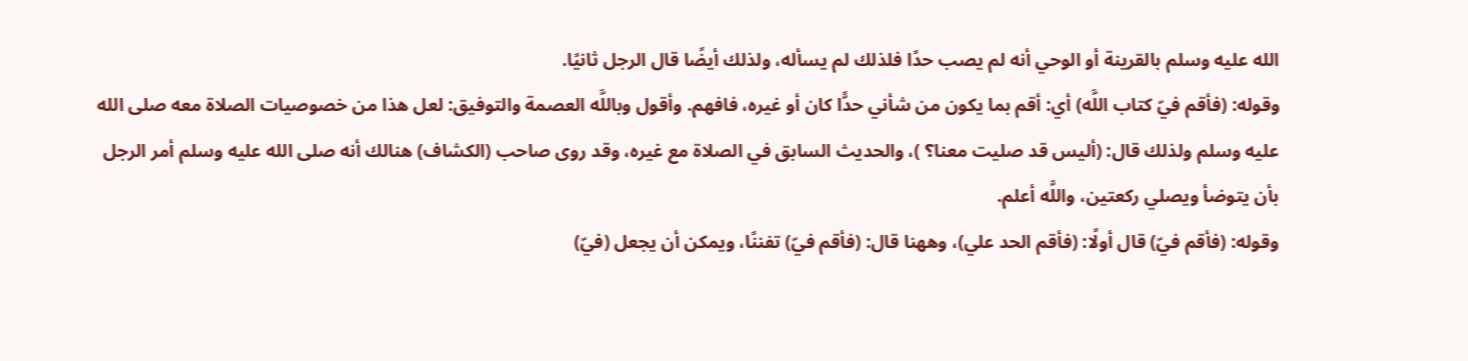الله عليه وسلم بالقرينة أو الوحي أنه لم يصب حدًا فلذلك لم يسأله، ولذلك أيضًا قال الرجل ثانيًا.
وقوله: (فأقم فيّ كتاب اللَّه) أي: أقم بما يكون من شأني حدًّا كان أو غيره، فافهم. وأقول وباللَّه العصمة والتوفيق: لعل هذا من خصوصيات الصلاة معه صلى الله عليه وسلم ولذلك قال: (أليس قد صليت معنا؟ )، والحديث السابق في الصلاة مع غيره، وقد روى صاحب (الكشاف) هنالك أنه صلى الله عليه وسلم أمر الرجل بأن يتوضأ ويصلي ركعتين، واللَّه أعلم.
وقوله: (فأقم فيّ) قال أولًا: (فأقم الحد علي)، وههنا قال: (فأقم فيّ) تفننًا، ويمكن أن يجعل (فيّ)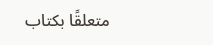متعلقًا بكتاب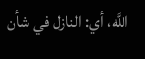اللَّه، أي: النازل في شأن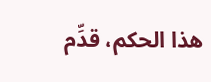هذا الحكم، قدِّم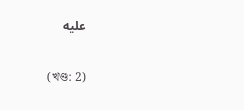عليه

(খণ্ড: 2)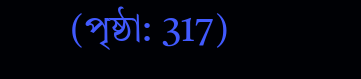(পৃষ্ঠা: 317)